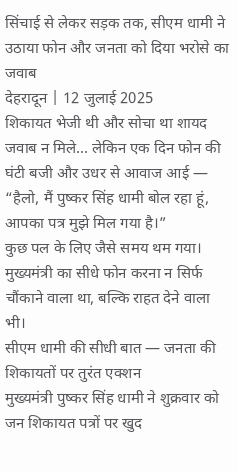सिंचाई से लेकर सड़क तक, सीएम धामी ने उठाया फोन और जनता को दिया भरोसे का जवाब
देहरादून | 12 जुलाई 2025
शिकायत भेजी थी और सोचा था शायद जवाब न मिले… लेकिन एक दिन फोन की घंटी बजी और उधर से आवाज आई —
“हैलो, मैं पुष्कर सिंह धामी बोल रहा हूं, आपका पत्र मुझे मिल गया है।”
कुछ पल के लिए जैसे समय थम गया। मुख्यमंत्री का सीधे फोन करना न सिर्फ चौंकाने वाला था, बल्कि राहत देने वाला भी।
सीएम धामी की सीधी बात — जनता की शिकायतों पर तुरंत एक्शन
मुख्यमंत्री पुष्कर सिंह धामी ने शुक्रवार को जन शिकायत पत्रों पर खुद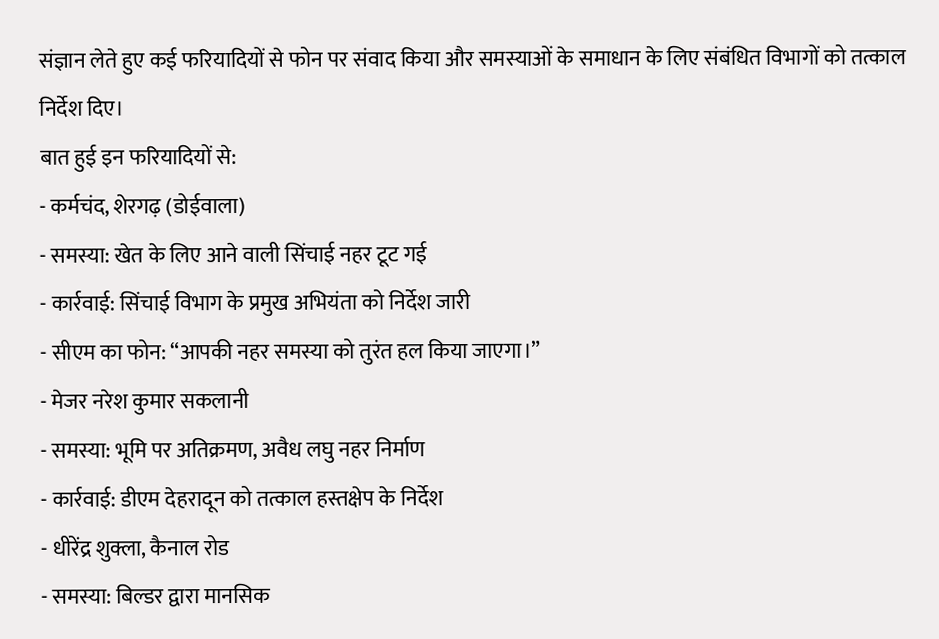संज्ञान लेते हुए कई फरियादियों से फोन पर संवाद किया और समस्याओं के समाधान के लिए संबंधित विभागों को तत्काल निर्देश दिए।
बात हुई इन फरियादियों से:
- कर्मचंद, शेरगढ़ (डोईवाला)
- समस्या: खेत के लिए आने वाली सिंचाई नहर टूट गई
- कार्रवाई: सिंचाई विभाग के प्रमुख अभियंता को निर्देश जारी
- सीएम का फोन: “आपकी नहर समस्या को तुरंत हल किया जाएगा।”
- मेजर नरेश कुमार सकलानी
- समस्या: भूमि पर अतिक्रमण, अवैध लघु नहर निर्माण
- कार्रवाई: डीएम देहरादून को तत्काल हस्तक्षेप के निर्देश
- धीरेंद्र शुक्ला, कैनाल रोड
- समस्या: बिल्डर द्वारा मानसिक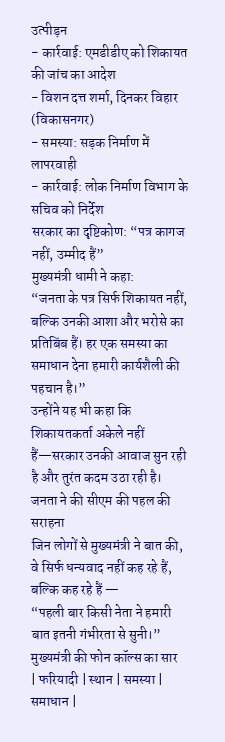उत्पीड़न
- कार्रवाई: एमडीडीए को शिकायत की जांच का आदेश
- विशन दत्त शर्मा, दिनकर विहार (विकासनगर)
- समस्या: सड़क निर्माण में लापरवाही
- कार्रवाई: लोक निर्माण विभाग के सचिव को निर्देश
सरकार का दृष्टिकोण: “पत्र कागज नहीं, उम्मीद हैं”
मुख्यमंत्री धामी ने कहा:
“जनता के पत्र सिर्फ शिकायत नहीं, बल्कि उनकी आशा और भरोसे का प्रतिबिंब हैं। हर एक समस्या का समाधान देना हमारी कार्यशैली की पहचान है।”
उन्होंने यह भी कहा कि शिकायतकर्ता अकेले नहीं हैं—सरकार उनकी आवाज सुन रही है और तुरंत कदम उठा रही है।
जनता ने की सीएम की पहल की सराहना
जिन लोगों से मुख्यमंत्री ने बात की, वे सिर्फ धन्यवाद नहीं कह रहे हैं, बल्कि कह रहे हैं —
“पहली बार किसी नेता ने हमारी बात इतनी गंभीरता से सुनी।”
मुख्यमंत्री की फोन कॉल्स का सार
| फरियादी | स्थान | समस्या | समाधान |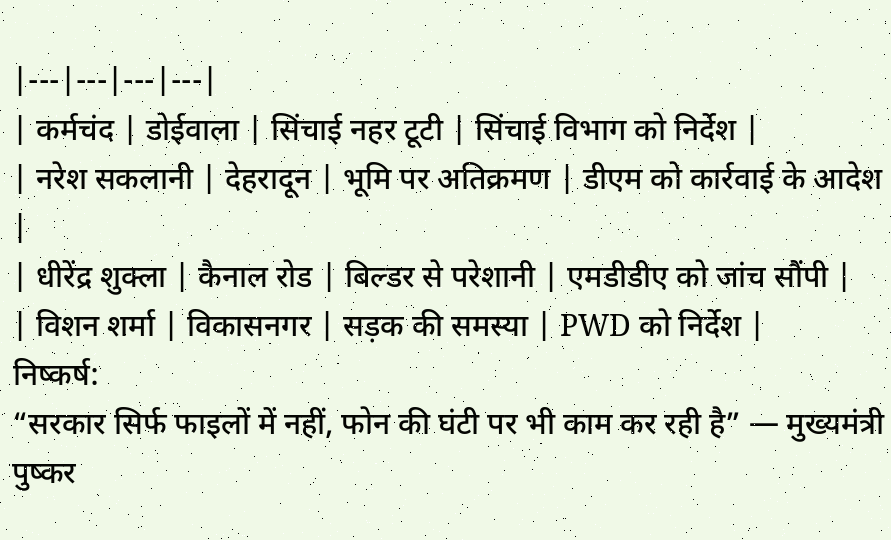|---|---|---|---|
| कर्मचंद | डोईवाला | सिंचाई नहर टूटी | सिंचाई विभाग को निर्देश |
| नरेश सकलानी | देहरादून | भूमि पर अतिक्रमण | डीएम को कार्रवाई के आदेश |
| धीरेंद्र शुक्ला | कैनाल रोड | बिल्डर से परेशानी | एमडीडीए को जांच सौंपी |
| विशन शर्मा | विकासनगर | सड़क की समस्या | PWD को निर्देश |
निष्कर्ष:
“सरकार सिर्फ फाइलों में नहीं, फोन की घंटी पर भी काम कर रही है” — मुख्यमंत्री पुष्कर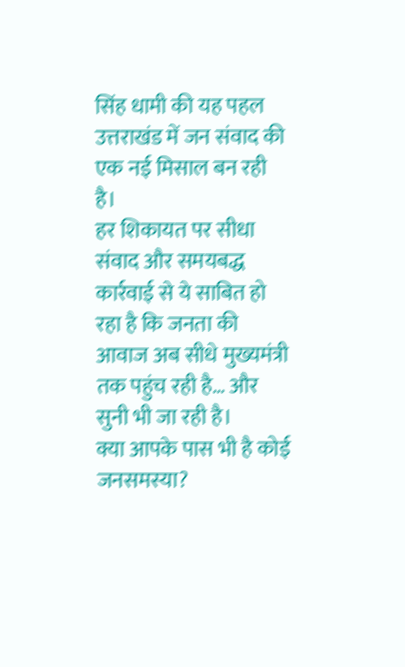सिंह धामी की यह पहल उत्तराखंड में जन संवाद की एक नई मिसाल बन रही है।
हर शिकायत पर सीधा संवाद और समयबद्ध कार्रवाई से ये साबित हो रहा है कि जनता की आवाज अब सीधे मुख्यमंत्री तक पहुंच रही है… और सुनी भी जा रही है।
क्या आपके पास भी है कोई जनसमस्या?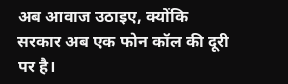अब आवाज उठाइए, क्योंकि सरकार अब एक फोन कॉल की दूरी पर है।